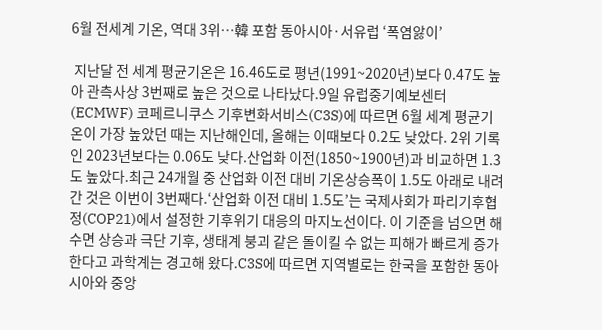6월 전세계 기온, 역대 3위…韓 포함 동아시아·서유럽 ‘폭염앓이’

 지난달 전 세계 평균기온은 16.46도로 평년(1991~2020년)보다 0.47도 높아 관측사상 3번째로 높은 것으로 나타났다.9일 유럽중기예보센터(ECMWF) 코페르니쿠스 기후변화서비스(C3S)에 따르면 6월 세계 평균기온이 가장 높았던 때는 지난해인데, 올해는 이때보다 0.2도 낮았다. 2위 기록인 2023년보다는 0.06도 낮다.산업화 이전(1850~1900년)과 비교하면 1.3도 높았다.최근 24개월 중 산업화 이전 대비 기온상승폭이 1.5도 아래로 내려간 것은 이번이 3번째다.‘산업화 이전 대비 1.5도’는 국제사회가 파리기후협정(COP21)에서 설정한 기후위기 대응의 마지노선이다. 이 기준을 넘으면 해수면 상승과 극단 기후, 생태계 붕괴 같은 돌이킬 수 없는 피해가 빠르게 증가한다고 과학계는 경고해 왔다.C3S에 따르면 지역별로는 한국을 포함한 동아시아와 중앙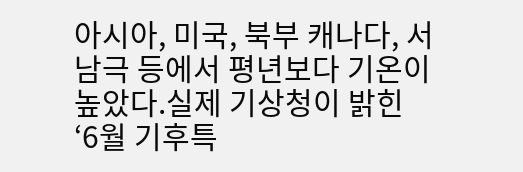아시아, 미국, 북부 캐나다, 서남극 등에서 평년보다 기온이 높았다.실제 기상청이 밝힌 ‘6월 기후특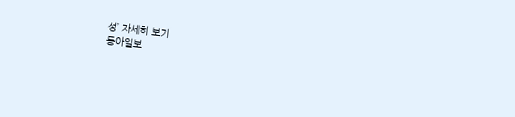성’ 자세히 보기
동아일보